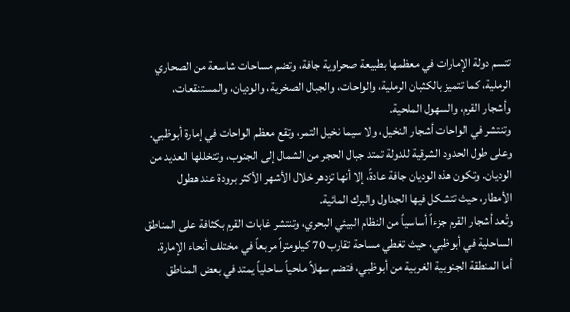تتسم دولة الإمارات في معظمها بطبيعة صحراوية جافة، وتضم مساحات شاسعة من الصحاري الرملية، كما تتميز بالكثبان الرملية، والواحات، والجبال الصخرية، والوديان، والمستنقعات، وأشجار القرم، والسهول الملحية.
وتنتشر في الواحات أشجار النخيل، ولا سيما نخيل التمر، وتقع معظم الواحات في إمارة أبوظبي.
وعلى طول الحدود الشرقية للدولة تمتد جبال الحجر من الشمال إلى الجنوب، وتتخللها العديد من الوديان. وتكون هذه الوديان جافة عادةً، إلا أنها تزدهر خلال الأشهر الأكثر برودة عند هطول الأمطار، حيث تتشكل فيها الجداول والبرك المائية.
وتُعد أشجار القرم جزءاً أساسياً من النظام البيئي البحري، وتنتشر غابات القرم بكثافة على المناطق الساحلية في أبوظبي، حيث تغطي مساحة تقارب 70 كيلومتراً مربعاً في مختلف أنحاء الإمارة.
أما المنطقة الجنوبية الغربية من أبوظبي، فتضم سهلاً ملحياً ساحلياً يمتد في بعض المناطق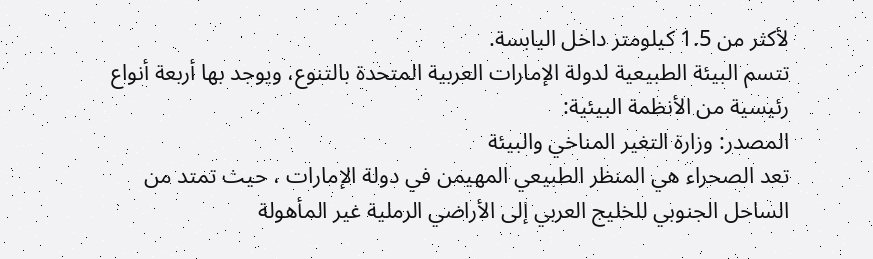لأكثر من 1.5 كيلومتر داخل اليابسة.
تتسم البيئة الطبيعية لدولة الإمارات العربية المتحدة بالتنوع، ويوجد بها أربعة أنواع رئيسية من الأنظمة البيئية:
المصدر: وزارة التغير المناخي والبيئة
تعد الصحراء هي المنظر الطبيعي المهيمن في دولة الإمارات ، حيث تمتد من الساحل الجنوبي للخليج العربي إلى الأراضي الرملية غير المأهولة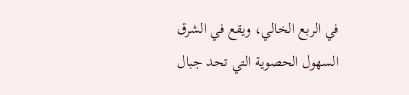في الربع الخالي، ويقع في الشرق السهول الحصوية التي تحد جبال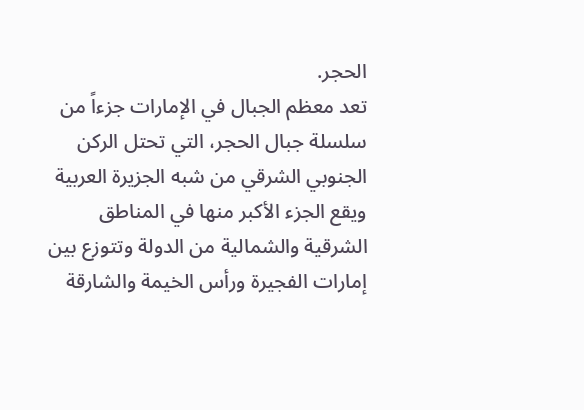الحجر.
تعد معظم الجبال في الإمارات جزءاً من سلسلة جبال الحجر، التي تحتل الركن الجنوبي الشرقي من شبه الجزيرة العربية ويقع الجزء الأكبر منها في المناطق الشرقية والشمالية من الدولة وتتوزع بين إمارات الفجيرة ورأس الخيمة والشارقة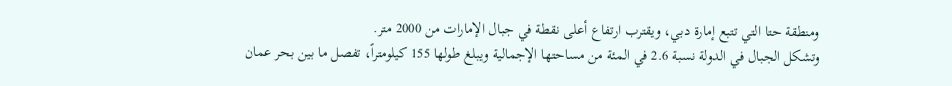ومنطقة حتا التي تتبع إمارة دبي، ويقترب ارتفاع أعلى نقطة في جبال الإمارات من 2000 متر.
وتشكل الجبال في الدولة نسبة 2.6 في المئة من مساحتها الإجمالية ويبلغ طولها 155 كيلومتراً، تفصل ما بين بحر عمان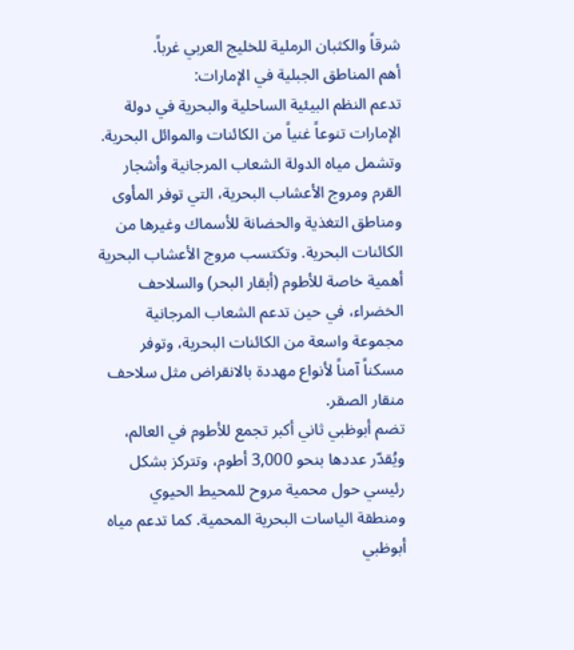شرقاً والكثبان الرملية للخليج العربي غرباً.
أهم المناطق الجبلية في الإمارات:
تدعم النظم البيئية الساحلية والبحرية في دولة الإمارات تنوعاً غنياً من الكائنات والموائل البحرية. وتشمل مياه الدولة الشعاب المرجانية وأشجار القرم ومروج الأعشاب البحرية، التي توفر المأوى ومناطق التغذية والحضانة للأسماك وغيرها من الكائنات البحرية. وتكتسب مروج الأعشاب البحرية أهمية خاصة للأطوم (أبقار البحر) والسلاحف الخضراء، في حين تدعم الشعاب المرجانية مجموعة واسعة من الكائنات البحرية، وتوفر مسكناً آمناً لأنواع مهددة بالانقراض مثل سلاحف منقار الصقر.
تضم أبوظبي ثاني أكبر تجمع للأطوم في العالم، ويُقدّر عددها بنحو 3,000 أطوم، وتتركز بشكل رئيسي حول محمية مروح للمحيط الحيوي ومنطقة الياسات البحرية المحمية. كما تدعم مياه أبوظبي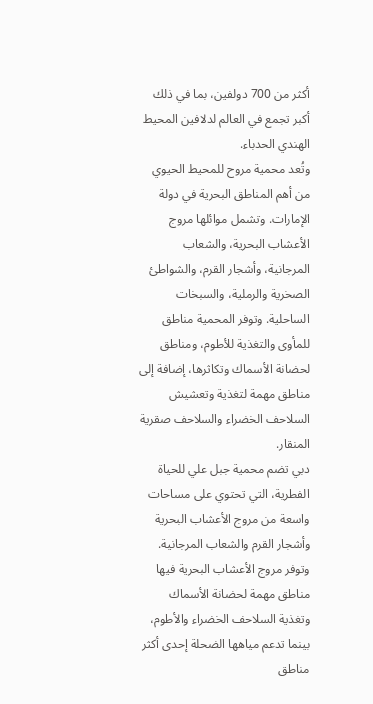أكثر من 700 دولفين، بما في ذلك أكبر تجمع في العالم لدلافين المحيط الهندي الحدباء.
وتُعد محمية مروح للمحيط الحيوي من أهم المناطق البحرية في دولة الإمارات. وتشمل موائلها مروج الأعشاب البحرية، والشعاب المرجانية، وأشجار القرم، والشواطئ الصخرية والرملية، والسبخات الساحلية. وتوفر المحمية مناطق للمأوى والتغذية للأطوم، ومناطق لحضانة الأسماك وتكاثرها، إضافة إلى مناطق مهمة لتغذية وتعشيش السلاحف الخضراء والسلاحف صقرية المنقار.
دبي تضم محمية جبل علي للحياة الفطرية، التي تحتوي على مساحات واسعة من مروج الأعشاب البحرية وأشجار القرم والشعاب المرجانية. وتوفر مروج الأعشاب البحرية فيها مناطق مهمة لحضانة الأسماك وتغذية السلاحف الخضراء والأطوم، بينما تدعم مياهها الضحلة إحدى أكثر مناطق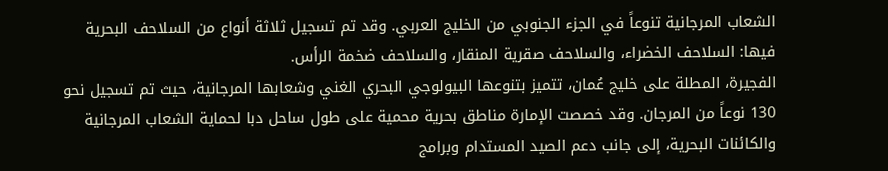الشعاب المرجانية تنوعاً في الجزء الجنوبي من الخليج العربي. وقد تم تسجيل ثلاثة أنواع من السلاحف البحرية فيها: السلاحف الخضراء، والسلاحف صقرية المنقار، والسلاحف ضخمة الرأس.
الفجيرة، المطلة على خليج عُمان، تتميز بتنوعها البيولوجي البحري الغني وشعابها المرجانية، حيث تم تسجيل نحو 130 نوعاً من المرجان. وقد خصصت الإمارة مناطق بحرية محمية على طول ساحل دبا لحماية الشعاب المرجانية والكائنات البحرية، إلى جانب دعم الصيد المستدام وبرامج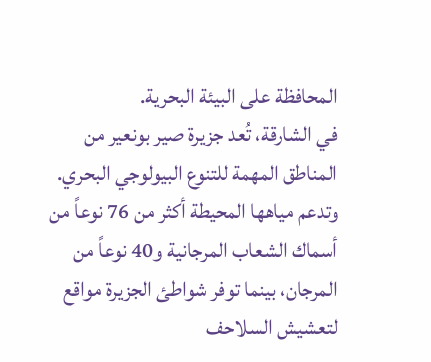المحافظة على البيئة البحرية.
في الشارقة، تُعد جزيرة صير بونعير من المناطق المهمة للتنوع البيولوجي البحري. وتدعم مياهها المحيطة أكثر من 76 نوعاً من أسماك الشعاب المرجانية و40 نوعاً من المرجان، بينما توفر شواطئ الجزيرة مواقع لتعشيش السلاحف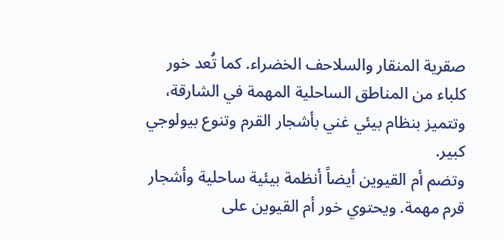صقرية المنقار والسلاحف الخضراء. كما تُعد خور كلباء من المناطق الساحلية المهمة في الشارقة، وتتميز بنظام بيئي غني بأشجار القرم وتنوع بيولوجي كبير.
وتضم أم القيوين أيضاً أنظمة بيئية ساحلية وأشجار قرم مهمة. ويحتوي خور أم القيوين على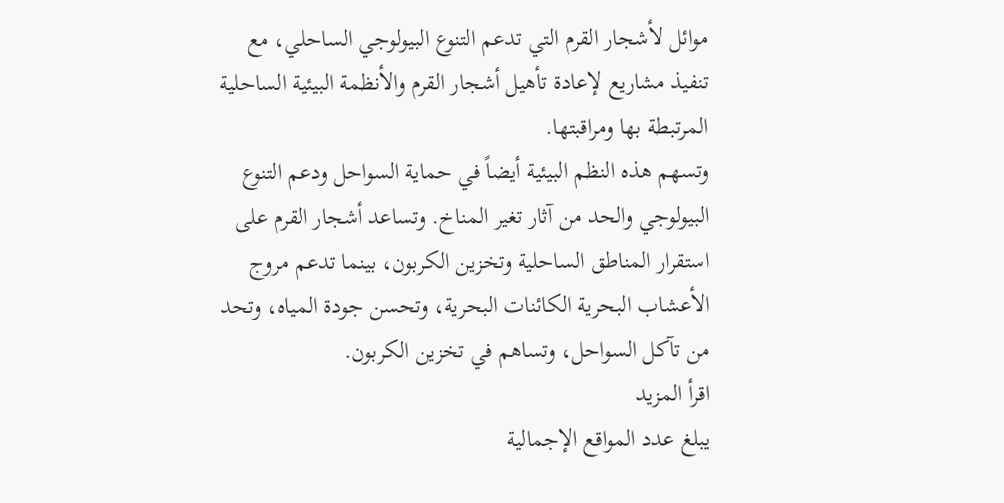موائل لأشجار القرم التي تدعم التنوع البيولوجي الساحلي، مع تنفيذ مشاريع لإعادة تأهيل أشجار القرم والأنظمة البيئية الساحلية المرتبطة بها ومراقبتها.
وتسهم هذه النظم البيئية أيضاً في حماية السواحل ودعم التنوع البيولوجي والحد من آثار تغير المناخ. وتساعد أشجار القرم على استقرار المناطق الساحلية وتخزين الكربون، بينما تدعم مروج الأعشاب البحرية الكائنات البحرية، وتحسن جودة المياه، وتحد من تآكل السواحل، وتساهم في تخزين الكربون.
اقرأ المزيد
يبلغ عدد المواقع الإجمالية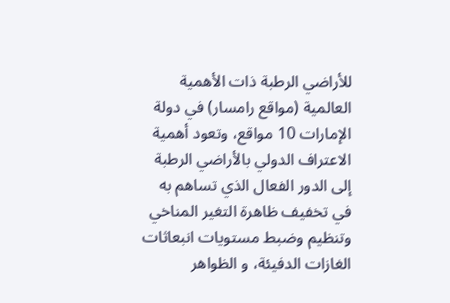للأراضي الرطبة ذات الأهمية العالمية (مواقع رامسار) في دولة الإمارات 10 مواقع، وتعود أهمية الاعتراف الدولي بالأراضي الرطبة إلى الدور الفعال الذي تساهم به في تخفيف ظاهرة التغير المناخي وتنظيم وضبط مستويات انبعاثات الغازات الدفيئة، و الظواهر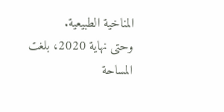المناخية الطبيعية.
وحتى نهاية 2020، بلغت المساحة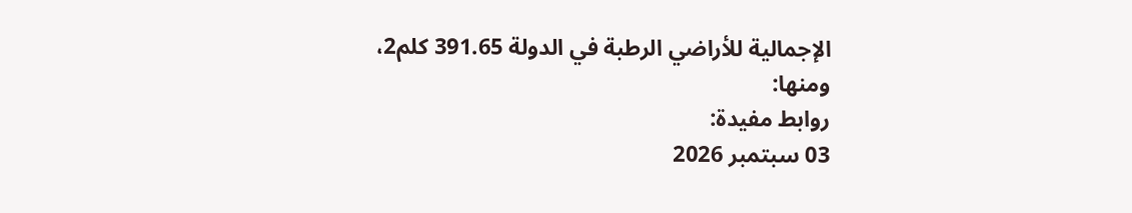الإجمالية للأراضي الرطبة في الدولة 391.65 كلم2، ومنها:
روابط مفيدة:
03 سبتمبر 2026